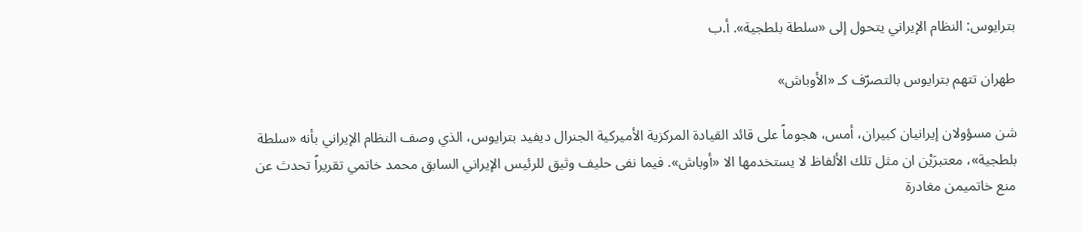بترايوس: النظام الإيراني يتحول إلى «سلطة بلطجية». أ.ب

طهران تتهم بترايوس بالتصرّف كـ «الأوباش»

شن مسؤولان إيرانيان كبيران، أمس، هجوماً على قائد القيادة المركزية الأميركية الجنرال ديفيد بترايوس، الذي وصف النظام الإيراني بأنه «سلطة بلطجية»، معتبرَيْن ان مثل تلك الألفاظ لا يستخدمها الا «أوباش». فيما نفى حليف وثيق للرئيس الإيراني السابق محمد خاتمي تقريراً تحدث عن منع خاتميمن مغادرة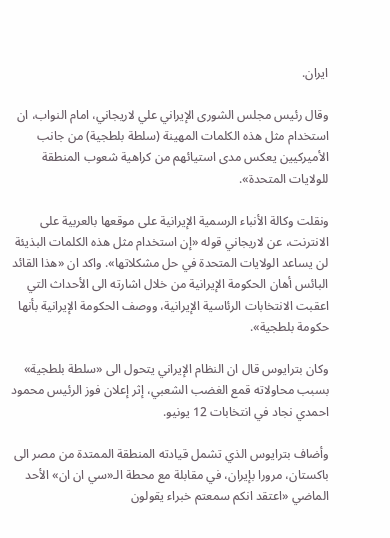ايران.

وقال رئيس مجلس الشورى الإيراني علي لاريجاني، امام النواب، ان استخدام مثل هذه الكلمات المهينة (سلطة بلطجية) من جانب الأميركيين يعكس مدى استيائهم من كراهية شعوب المنطقة للولايات المتحدة».

ونقلت وكالة الأنباء الرسمية الإيرانية على موقعها بالعربية على الانترنت، عن لاريجاني قوله «إن استخدام مثل هذه الكلمات البذيئة لن يساعد الولايات المتحدة في حل مشكلاتها». واكد ان «هذا القائد البائس أهان الحكومة الإيرانية من خلال اشارته الى الأحداث التي اعقبت الانتخابات الرئاسية الإيرانية، ووصف الحكومة الإيرانية بأنها حكومة بلطجية».

وكان بترايوس قال ان النظام الإيراني يتحول الى «سلطة بلطجية» بسبب محاولاته قمع الغضب الشعبي، إثر إعلان فوز الرئيس محمود احمدي نجاد في انتخابات 12 يونيو.

وأضاف بترايوس الذي تشمل قيادته المنطقة الممتدة من مصر الى باكستان، مرورا بإيران، في مقابلة مع محطة الـ«سي ان ان» الأحد الماضي «اعتقد انكم سمعتم خبراء يقولون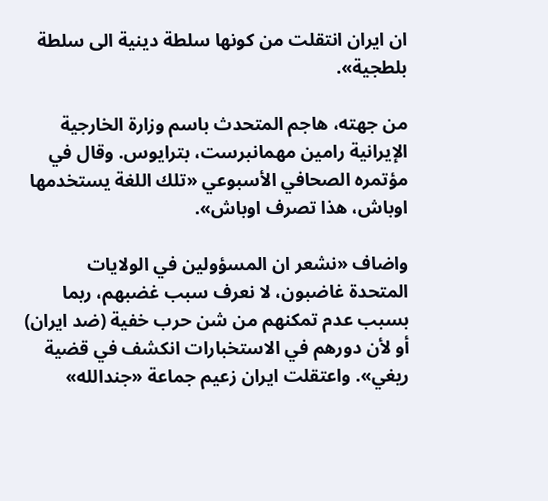ان ايران انتقلت من كونها سلطة دينية الى سلطة بلطجية».

من جهته، هاجم المتحدث باسم وزارة الخارجية الإيرانية رامين مهمانبرست، بترايوس. وقال في مؤتمره الصحافي الأسبوعي «تلك اللغة يستخدمها اوباش، هذا تصرف اوباش».

واضاف «نشعر ان المسؤولين في الولايات المتحدة غاضبون، لا نعرف سبب غضبهم، ربما بسبب عدم تمكنهم من شن حرب خفية (ضد ايران) أو لأن دورهم في الاستخبارات انكشف في قضية ريغي». واعتقلت ايران زعيم جماعة «جندالله»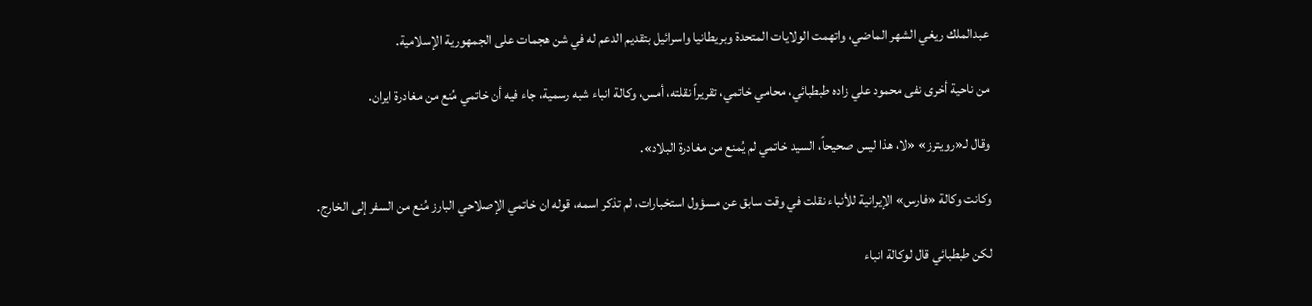عبدالملك ريغي الشهر الماضي، واتهمت الولايات المتحدة وبريطانيا واسرائيل بتقديم الدعم له في شن هجمات على الجمهورية الإسلامية.

من ناحية أخرى نفى محمود علي زاده طبطبائي، محامي خاتمي، تقريراً نقلته، أمس، وكالة انباء شبه رسمية، جاء فيه أن خاتمي مُنع من مغادرة ايران.

وقال لـ«رويترز» «لا، هذا ليس صحيحاً، السيد خاتمي لم يُمنع من مغادرة البلاد».

وكانت وكالة «فارس» الإيرانية للأنباء نقلت في وقت سابق عن مسؤول استخبارات، لم تذكر اسمه، قوله ان خاتمي الإصلاحي البارز مُنع من السفر إلى الخارج.

لكن طبطبائي قال لوكالة انباء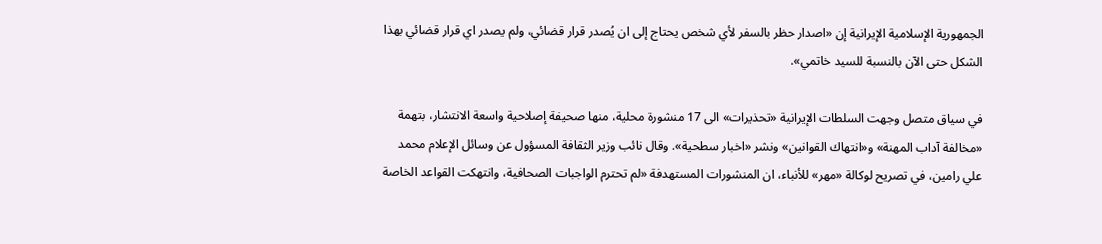الجمهورية الإسلامية الإيرانية إن «اصدار حظر بالسفر لأي شخص يحتاج إلى ان يُصدر قرار قضائي، ولم يصدر اي قرار قضائي بهذا الشكل حتى الآن بالنسبة للسيد خاتمي».

في سياق متصل وجهت السلطات الإيرانية «تحذيرات» الى 17 منشورة محلية، منها صحيفة إصلاحية واسعة الانتشار، بتهمة «مخالفة آداب المهنة» و«انتهاك القوانين» ونشر «اخبار سطحية». وقال نائب وزير الثقافة المسؤول عن وسائل الإعلام محمد علي رامين، في تصريح لوكالة «مهر» للأنباء، ان المنشورات المستهدفة «لم تحترم الواجبات الصحافية، وانتهكت القواعد الخاصة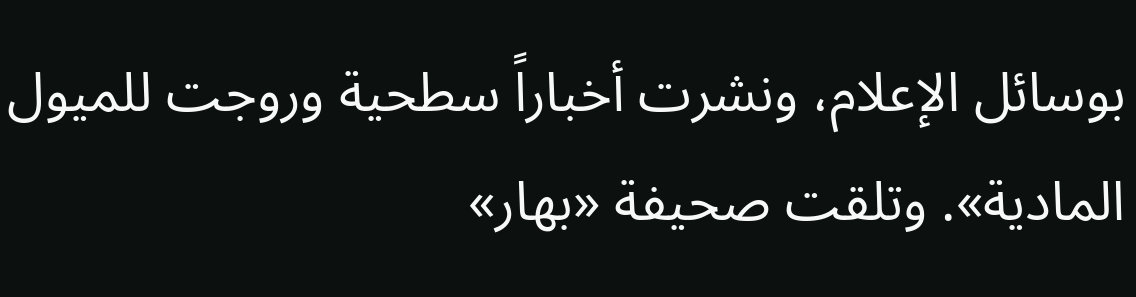بوسائل الإعلام، ونشرت أخباراً سطحية وروجت للميول المادية». وتلقت صحيفة «بهار»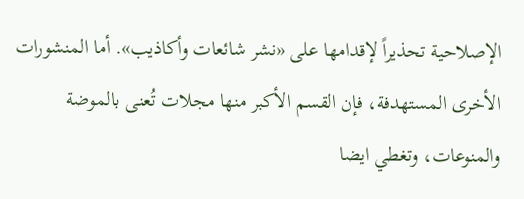الإصلاحية تحذيراً لإقدامها على «نشر شائعات وأكاذيب». أما المنشورات الأخرى المستهدفة، فإن القسم الأكبر منها مجلات تُعنى بالموضة والمنوعات، وتغطي ايضا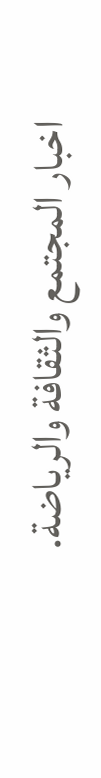اخبار المجتمع والثقافة والرياضة.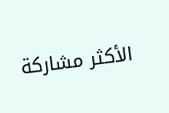الأكثر مشاركة